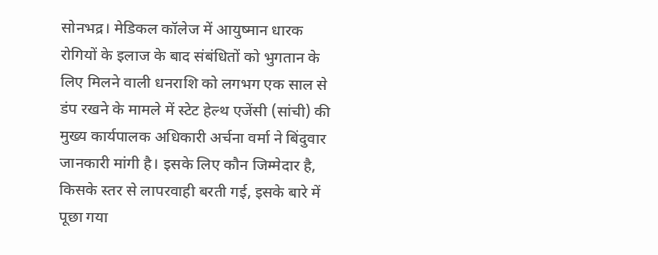सोनभद्र। मेडिकल कॉलेज में आयुष्मान धारक रोगियों के इलाज के बाद संबंधितों को भुगतान के लिए मिलने वाली धनराशि को लगभग एक साल से डंप रखने के मामले में स्टेट हेल्थ एजेंसी (सांची) की मुख्य कार्यपालक अधिकारी अर्चना वर्मा ने बिंदुवार जानकारी मांगी है। इसके लिए कौन जिम्मेदार है, किसके स्तर से लापरवाही बरती गई, इसके बारे में पूछा गया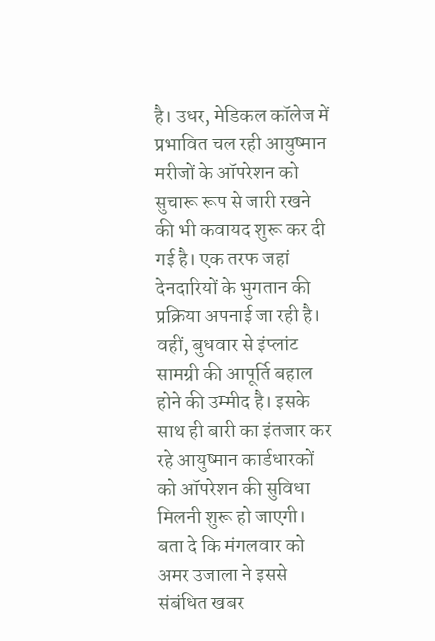है। उधर, मेडिकल कॉलेज में प्रभावित चल रही आयुष्मान मरीजों के ऑपरेशन को सुचारू रूप से जारी रखने की भी कवायद शुरू कर दी गई है। एक तरफ जहां देनदारियों के भुगतान की प्रक्रिया अपनाई जा रही है। वहीं, बुधवार से इंप्लांट सामग्री की आपूर्ति बहाल होने की उम्मीद है। इसके साथ ही बारी का इंतजार कर रहे आयुष्मान कार्डधारकों को ऑपरेशन की सुविधा मिलनी शुरू हो जाएगी। बता दे कि मंगलवार को अमर उजाला ने इससे संबंधित खबर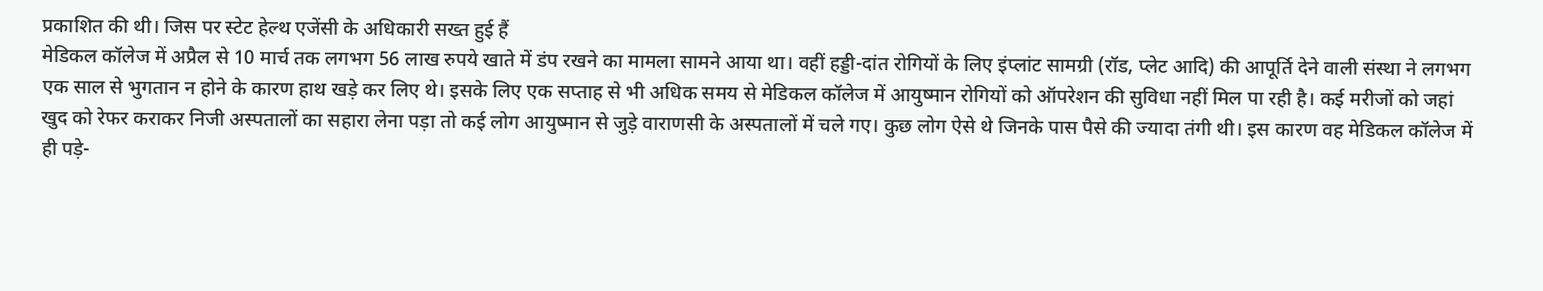प्रकाशित की थी। जिस पर स्टेट हेल्थ एजेंसी के अधिकारी सख्त हुई हैं
मेडिकल कॉलेज में अप्रैल से 10 मार्च तक लगभग 56 लाख रुपये खाते में डंप रखने का मामला सामने आया था। वहीं हड्डी-दांत रोगियों के लिए इंप्लांट सामग्री (रॉड, प्लेट आदि) की आपूर्ति देने वाली संस्था ने लगभग एक साल से भुगतान न होने के कारण हाथ खड़े कर लिए थे। इसके लिए एक सप्ताह से भी अधिक समय से मेडिकल कॉलेज में आयुष्मान रोगियों को ऑपरेशन की सुविधा नहीं मिल पा रही है। कई मरीजों को जहां खुद को रेफर कराकर निजी अस्पतालों का सहारा लेना पड़ा तो कई लोग आयुष्मान से जुड़े वाराणसी के अस्पतालों में चले गए। कुछ लोग ऐसे थे जिनके पास पैसे की ज्यादा तंगी थी। इस कारण वह मेडिकल कॉलेज में ही पड़े-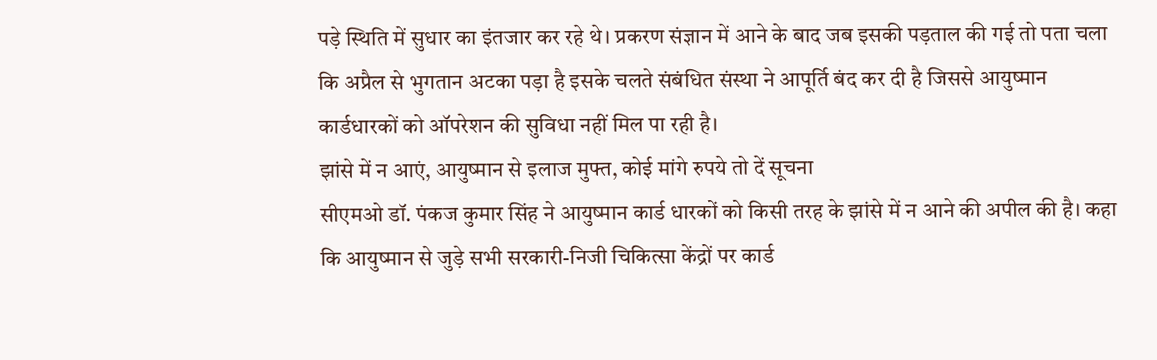पड़े स्थिति में सुधार का इंतजार कर रहे थे। प्रकरण संज्ञान में आने के बाद जब इसकी पड़ताल की गई तो पता चला कि अप्रैल से भुगतान अटका पड़ा है इसके चलते संबंधित संस्था ने आपूर्ति बंद कर दी है जिससे आयुष्मान कार्डधारकों को ऑपरेशन की सुविधा नहीं मिल पा रही है।
झांसे में न आएं, आयुष्मान से इलाज मुफ्त, कोई मांगे रुपये तो दें सूचना
सीएमओ डॉ. पंकज कुमार सिंह ने आयुष्मान कार्ड धारकों को किसी तरह के झांसे में न आने की अपील की है। कहा कि आयुष्मान से जुड़े सभी सरकारी-निजी चिकित्सा केंद्रों पर कार्ड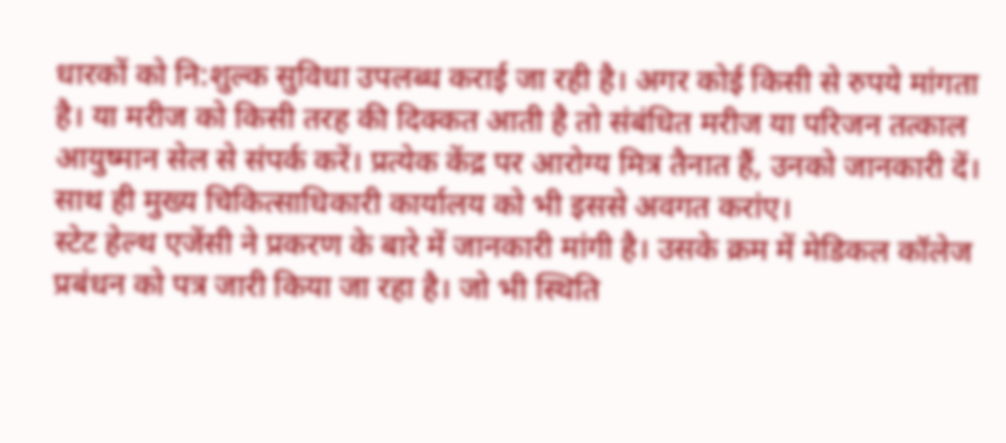धारकों को नि:शुल्क सुविधा उपलब्ध कराई जा रही है। अगर कोई किसी से रुपये मांगता है। या मरीज को किसी तरह की दिक्कत आती है तो संबंधित मरीज या परिजन तत्काल आयुष्मान सेल से संपर्क करें। प्रत्येक केंद्र पर आरोग्य मित्र तैनात हैं, उनको जानकारी दें। साथ ही मुख्य चिकित्साधिकारी कार्यालय को भी इससे अवगत करांए।
स्टेट हेल्थ एजेंसी ने प्रकरण के बारे में जानकारी मांगी है। उसके क्रम में मेडिकल कॉलेज प्रबंधन को पत्र जारी किया जा रहा है। जो भी स्थिति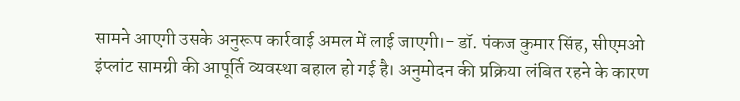सामने आएगी उसके अनुरूप कार्रवाई अमल में लाई जाएगी।- डॉ. पंकज कुमार सिंह, सीएमओ
इंप्लांट सामग्री की आपूर्ति व्यवस्था बहाल हो गई है। अनुमोदन की प्रक्रिया लंबित रहने के कारण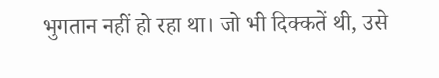भुगतान नहीं हो रहा था। जो भी दिक्कतें थी, उसे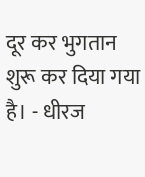दूर कर भुगतान शुरू कर दिया गया है। - धीरज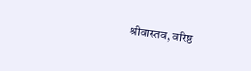श्रीवास्तव, वरिष्ठ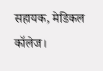सहायक, मेडिकल कॉलेज।